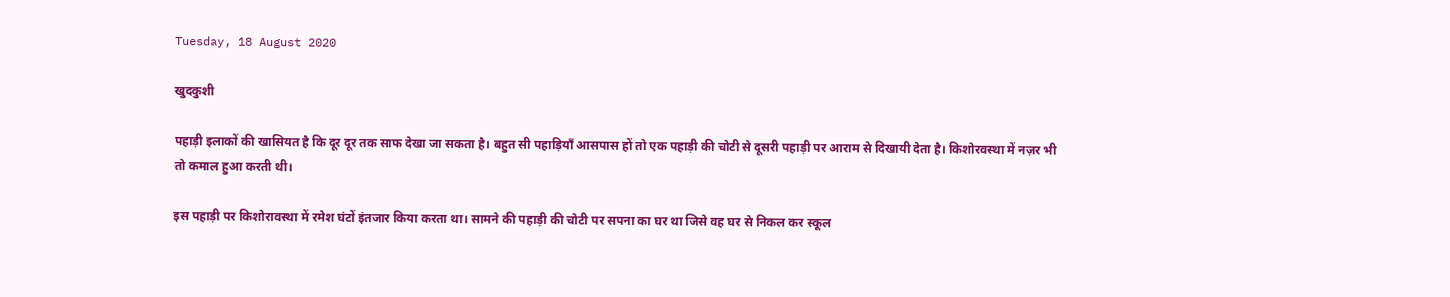Tuesday, 18 August 2020

खुदकुशी

पहाड़ी इलाकों की खासियत है कि दूर दूर तक साफ देखा जा सकता है। बहुत सी पहाड़ियाँ आसपास हों तो एक पहाड़ी की चोटी से दूसरी पहाड़ी पर आराम से दिखायी देता है। किशोरवस्था में नज़र भी तो कमाल हुआ करती थी।

इस पहाड़ी पर किशोरावस्था में रमेश घंटों इंतजार किया करता था। सामने की पहाड़ी की चोटी पर सपना का घर था जिसे वह घर से निकल कर स्कूल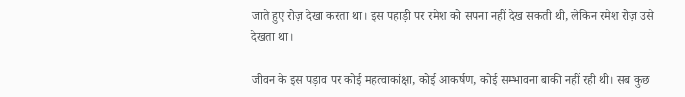जाते हुए रोज़ देखा करता था। इस पहाड़ी पर रमेश को सपना नहीं देख सकती थी, लेकिन रमेश रोज़ उसे देखता था।

जीवन के इस पड़ाव पर कोई महत्वाकांक्षा, कोई आकर्षण, कोई सम्भावना बाकी नहीं रही थी। सब कुछ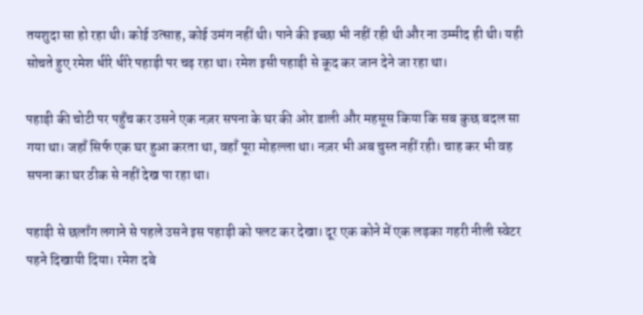तयशुदा सा हो रहा थी। कोई उत्साह, कोई उमंग नहीं थी। पाने की इच्छा भी नहीं रही थी और ना उम्मीद ही थी। यही सोचते हुए रमेश धीरे धीरे पहाड़ी पर चढ़ रहा था। रमेश इसी पहाड़ी से कूद कर जान देने जा रहा था।

पहाड़ी की चोटी पर पहुँच कर उसने एक नज़र सपना के घर की ओर डाली और महसूस किया कि सब कुछ बदल सा गया था। जहाँ सिर्फ एक घर हुआ करता था, वहाँ पूरा मोहल्ला था। नज़र भी अब चुस्त नहीं रही। चाह कर भी वह सपना का घर ठीक से नहीं देख पा रहा था।

पहाड़ी से छलाँग लगाने से पहले उसने इस पहाड़ी को पलट कर देखा। दूर एक कोने में एक लड़का गहरी नीली स्वेटर पहने दिखायी दिया। रमेश दबे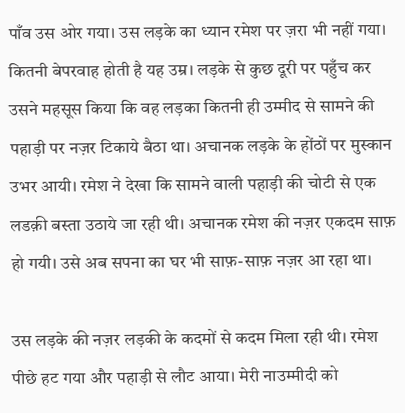पाँव उस ओर गया। उस लड़के का ध्यान रमेश पर ज़रा भी नहीं गया। कितनी बेपरवाह होती है यह उम्र। लड़के से कुछ दूरी पर पहुँच कर उसने महसूस किया कि वह लड़का कितनी ही उम्मीद से सामने की पहाड़ी पर नज़र टिकाये बैठा था। अचानक लड़के के होंठों पर मुस्कान उभर आयी। रमेश ने देखा कि सामने वाली पहाड़ी की चोटी से एक लडक़ी बस्ता उठाये जा रही थी। अचानक रमेश की नज़र एकदम साफ़ हो गयी। उसे अब सपना का घर भी साफ़-साफ़ नज़र आ रहा था।

उस लड़के की नज़र लड़की के कदमों से कदम मिला रही थी। रमेश पीछे हट गया और पहाड़ी से लौट आया। मेरी नाउम्मीदी को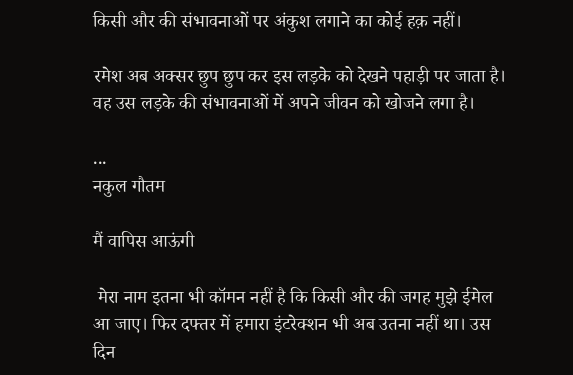किसी और की संभावनाओं पर अंकुश लगाने का कोई हक़ नहीं।

रमेश अब अक्सर छुप छुप कर इस लड़के को देखने पहाड़ी पर जाता है। वह उस लड़के की संभावनाओं में अपने जीवन को खोजने लगा है।

...
नकुल गौतम

मैं वापिस आऊंगी

 मेरा नाम इतना भी कॉमन नहीं है कि किसी और की जगह मुझे ईमेल आ जाए। फिर दफ्तर में हमारा इंटरेक्शन भी अब उतना नहीं था। उस दिन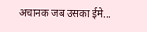अचानक जब उसका ईमे...